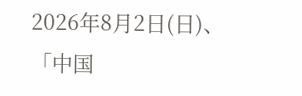2026年8月2日(日)、「中国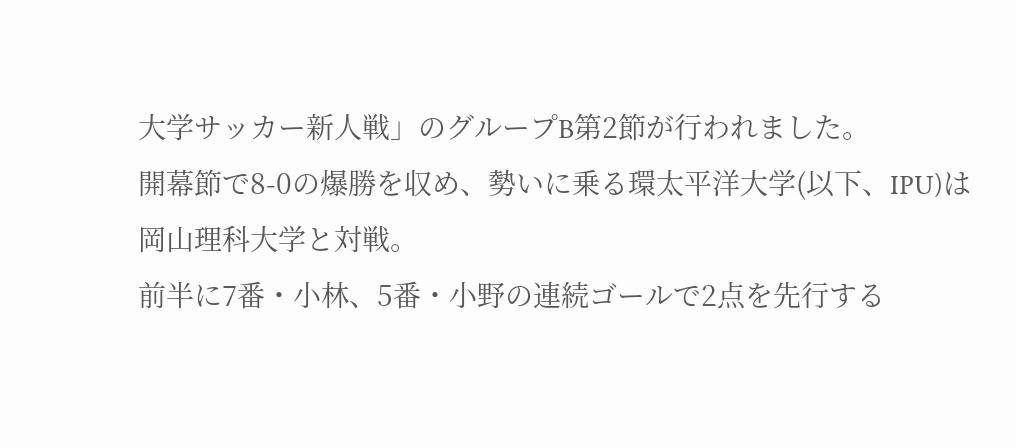大学サッカー新人戦」のグループB第2節が行われました。
開幕節で8-0の爆勝を収め、勢いに乗る環太平洋大学(以下、IPU)は岡山理科大学と対戦。
前半に7番・小林、5番・小野の連続ゴールで2点を先行する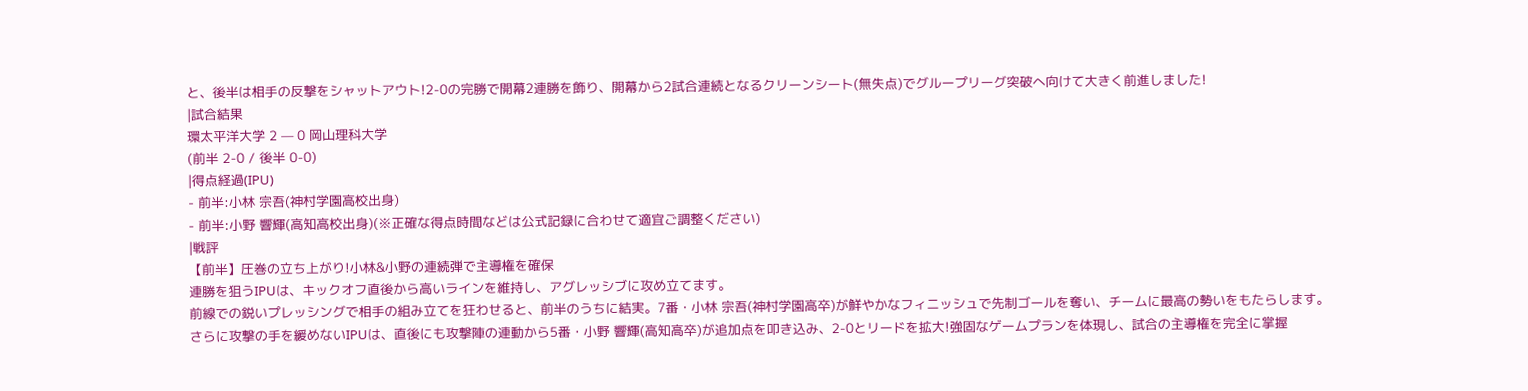と、後半は相手の反撃をシャットアウト!2-0の完勝で開幕2連勝を飾り、開幕から2試合連続となるクリーンシート(無失点)でグループリーグ突破へ向けて大きく前進しました!
|試合結果
環太平洋大学 2 — 0 岡山理科大学
(前半 2-0 / 後半 0-0)
|得点経過(IPU)
- 前半:小林 宗吾(神村学園高校出身)
- 前半:小野 響輝(高知高校出身)(※正確な得点時間などは公式記録に合わせて適宜ご調整ください)
|戦評
【前半】圧巻の立ち上がり!小林&小野の連続弾で主導権を確保
連勝を狙うIPUは、キックオフ直後から高いラインを維持し、アグレッシブに攻め立てます。
前線での鋭いプレッシングで相手の組み立てを狂わせると、前半のうちに結実。7番・小林 宗吾(神村学園高卒)が鮮やかなフィニッシュで先制ゴールを奪い、チームに最高の勢いをもたらします。
さらに攻撃の手を緩めないIPUは、直後にも攻撃陣の連動から5番・小野 響輝(高知高卒)が追加点を叩き込み、2-0とリードを拡大!強固なゲームプランを体現し、試合の主導権を完全に掌握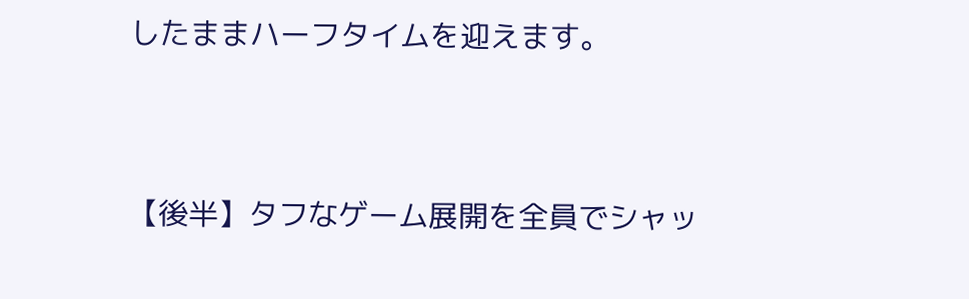したままハーフタイムを迎えます。



【後半】タフなゲーム展開を全員でシャッ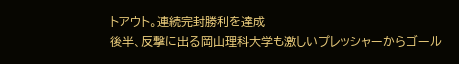トアウト。連続完封勝利を達成
後半、反撃に出る岡山理科大学も激しいプレッシャーからゴール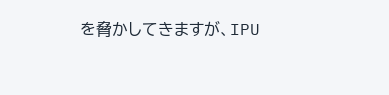を脅かしてきますが、IPU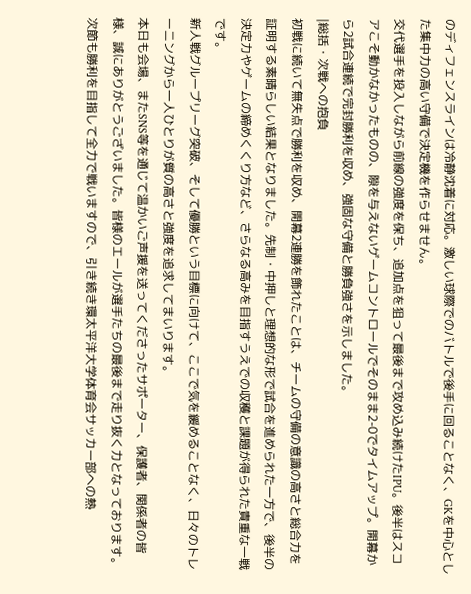のディフェンスラインは冷静沈着に対応。激しい球際でのバトルで後手に回ることなく、GKを中心とした集中力の高い守備で決定機を作らせません。
交代選手を投入しながら前線の強度を保ち、追加点を狙って最後まで攻め込み続けたIPU。後半はスコアこそ動かなかったものの、隙を与えないゲームコントロールでそのまま2-0でタイムアップ。開幕から2試合連続で完封勝利を収め、強固な守備と勝負強さを示しました。
|総括・次戦への抱負
初戦に続いて無失点で勝利を収め、開幕2連勝を飾れたことは、チームの守備の意識の高さと総合力を証明する素晴らしい結果となりました。先制・中押しと理想的な形で試合を進められた一方で、後半の決定力やゲームの締めくくり方など、さらなる高みを目指すうえでの収穫と課題が得られた貴重な一戦です。
新人戦グループリーグ突破、そして優勝という目標に向けて、ここで気を緩めることなく、日々のトレーニングから一人ひとりが質の高さと強度を追求してまいります。
本日も会場、またSNS等を通じて温かいご声援を送ってくださったサポーター、保護者、関係者の皆様、誠にありがとうございました。皆様のエールが選手たちの最後まで走り抜く力となっております。次節も勝利を目指して全力で戦いますので、引き続き環太平洋大学体育会サッカー部への熱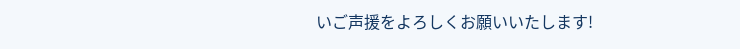いご声援をよろしくお願いいたします!